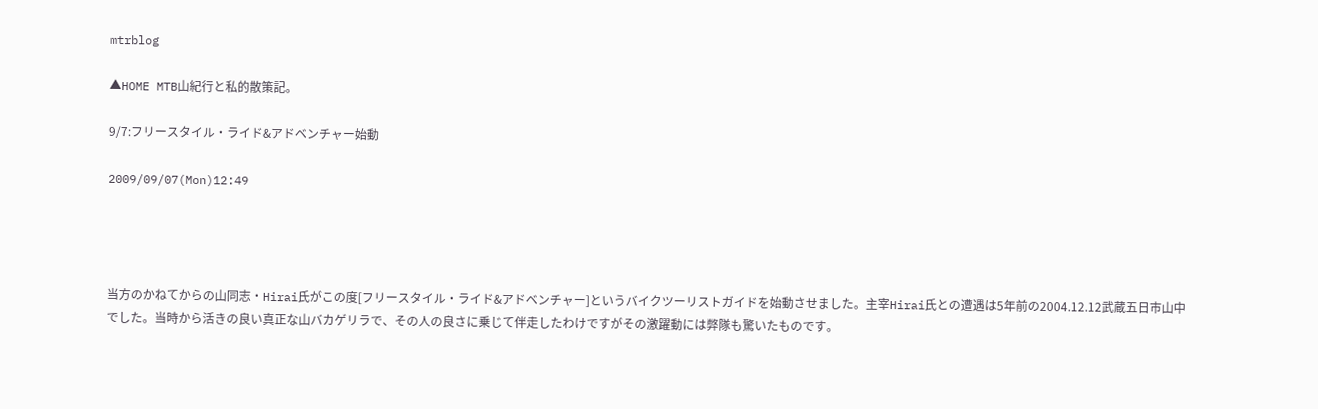mtrblog

▲HOME MTB山紀行と私的散策記。

9/7:フリースタイル・ライド&アドベンチャー始動

2009/09/07(Mon)12:49




当方のかねてからの山同志・Hirai氏がこの度[フリースタイル・ライド&アドベンチャー]というバイクツーリストガイドを始動させました。主宰Hirai氏との遭遇は5年前の2004.12.12武蔵五日市山中でした。当時から活きの良い真正な山バカゲリラで、その人の良さに乗じて伴走したわけですがその激躍動には弊隊も驚いたものです。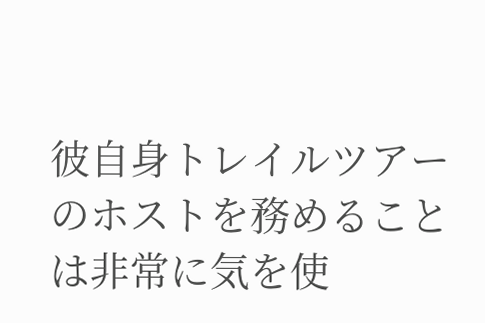彼自身トレイルツアーのホストを務めることは非常に気を使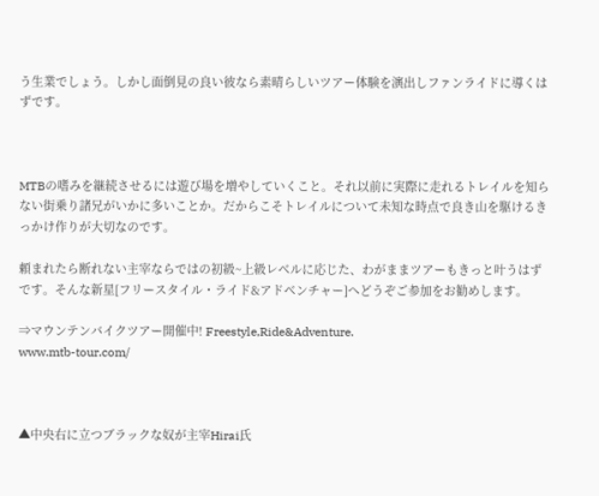う生業でしょう。しかし面倒見の良い彼なら素晴らしいツアー体験を演出しファンライドに導くはずです。



MTBの嗜みを継続させるには遊び場を増やしていくこと。それ以前に実際に走れるトレイルを知らない街乗り諸兄がいかに多いことか。だからこそトレイルについて未知な時点で良き山を駆けるきっかけ作りが大切なのです。

頼まれたら断れない主宰ならではの初級~上級レベルに応じた、わがままツアーもきっと叶うはずです。そんな新星[フリースタイル・ライド&アドベンチャー]へどうぞご参加をお勧めします。

⇒マウンテンバイクツアー開催中! Freestyle,Ride&Adventure.
www.mtb-tour.com/



▲中央右に立つブラックな奴が主宰Hirai氏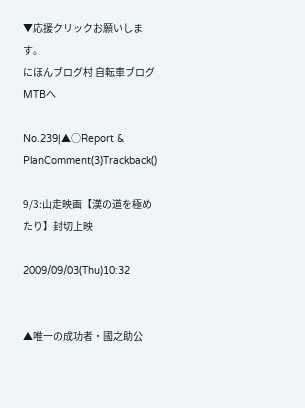▼応援クリックお願いします。
にほんブログ村 自転車ブログ MTBへ

No.239|▲○Report & PlanComment(3)Trackback()

9/3:山走映画【漢の道を極めたり】封切上映

2009/09/03(Thu)10:32


▲唯一の成功者・國之助公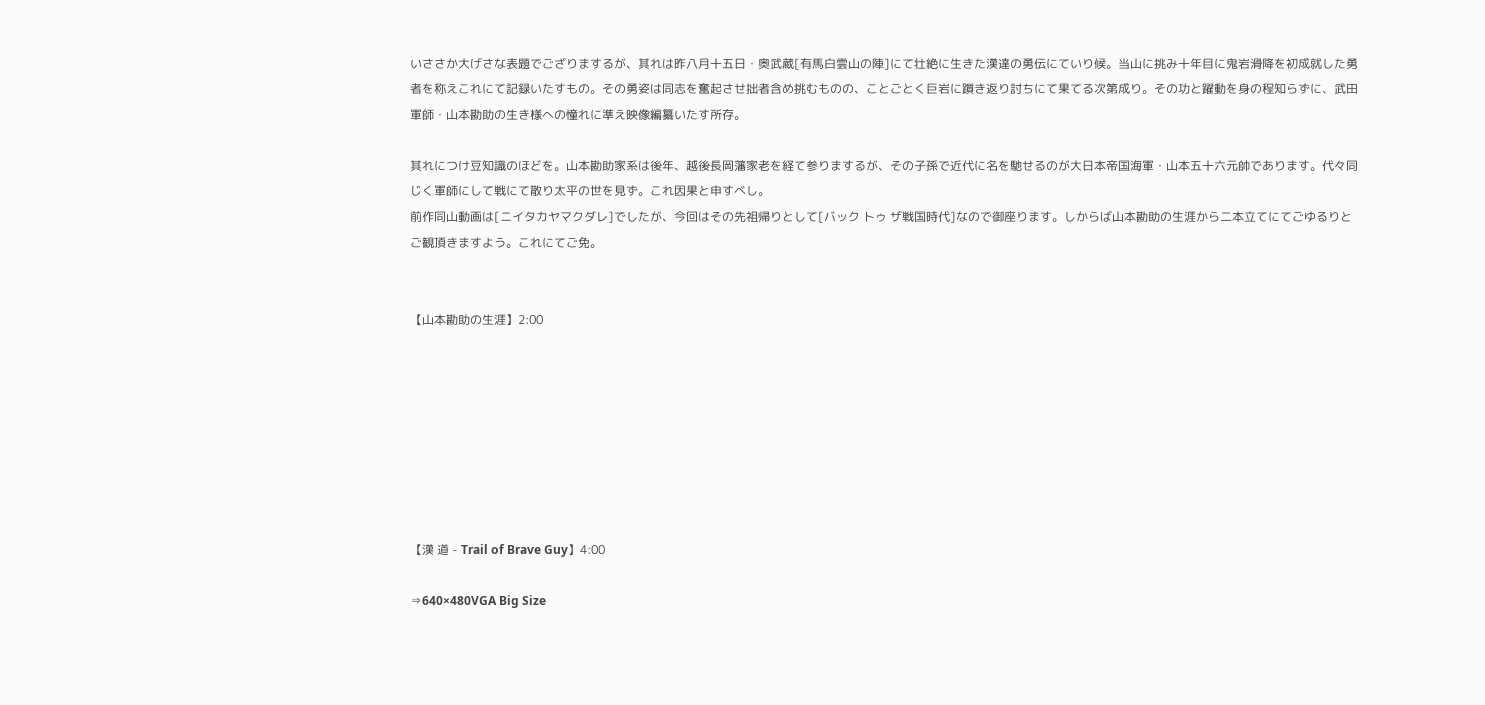いささか大げさな表題でござりまするが、其れは昨八月十五日・奥武蔵[有馬白雲山の陣]にて壮絶に生きた漢達の勇伝にていり候。当山に挑み十年目に鬼岩滑降を初成就した勇者を称えこれにて記録いたすもの。その勇姿は同志を奮起させ拙者含め挑むものの、ことごとく巨岩に躓き返り討ちにて果てる次第成り。その功と躍動を身の程知らずに、武田軍師・山本勘助の生き様への憧れに準え映像編纂いたす所存。

其れにつけ豆知識のほどを。山本勘助家系は後年、越後長岡藩家老を経て参りまするが、その子孫で近代に名を馳せるのが大日本帝国海軍・山本五十六元帥であります。代々同じく軍師にして戦にて散り太平の世を見ず。これ因果と申すべし。
前作同山動画は[ニイタカヤマクダレ]でしたが、今回はその先祖帰りとして[バック トゥ ザ戦国時代]なので御座ります。しからば山本勘助の生涯から二本立てにてごゆるりとご観頂きますよう。これにてご免。


【山本勘助の生涯】2:00








【漢 道 - Trail of Brave Guy】4:00

⇒640×480VGA Big Size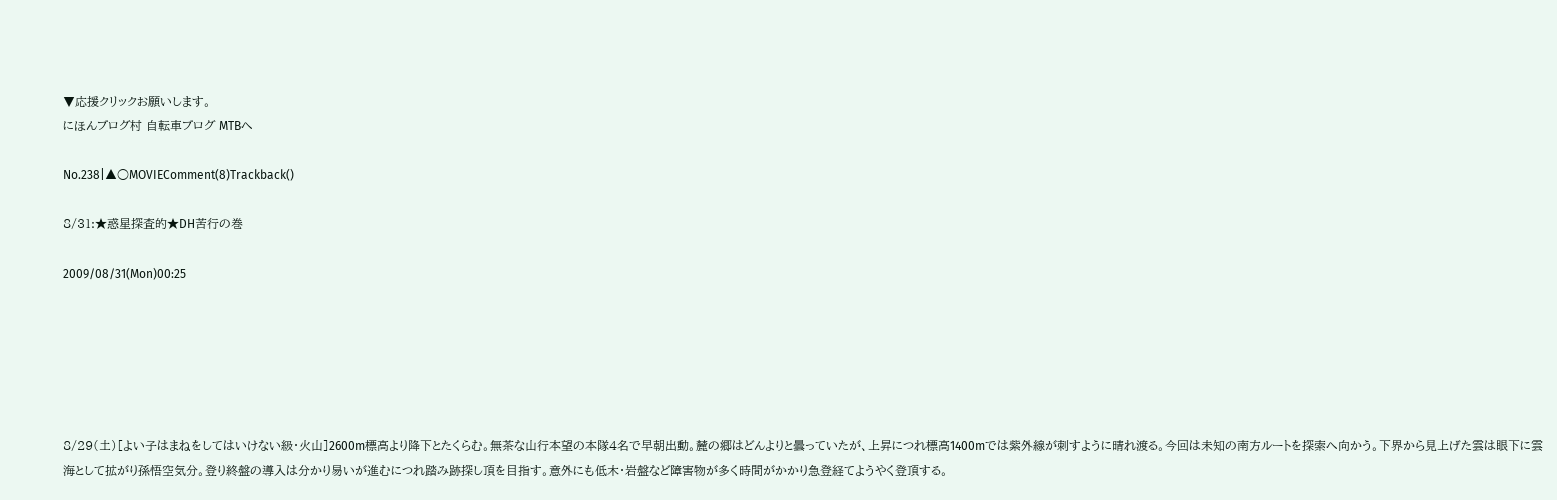▼応援クリックお願いします。
にほんブログ村 自転車ブログ MTBへ

No.238|▲○MOVIEComment(8)Trackback()

8/31:★惑星探査的★DH苦行の巻

2009/08/31(Mon)00:25






8/29(土)[よい子はまねをしてはいけない級・火山]2600m標高より降下とたくらむ。無茶な山行本望の本隊4名で早朝出動。麓の郷はどんよりと曇っていたが、上昇につれ標高1400mでは紫外線が刺すように晴れ渡る。今回は未知の南方ルートを探索へ向かう。下界から見上げた雲は眼下に雲海として拡がり孫悟空気分。登り終盤の導入は分かり易いが進むにつれ踏み跡探し頂を目指す。意外にも低木・岩盤など障害物が多く時間がかかり急登経てようやく登頂する。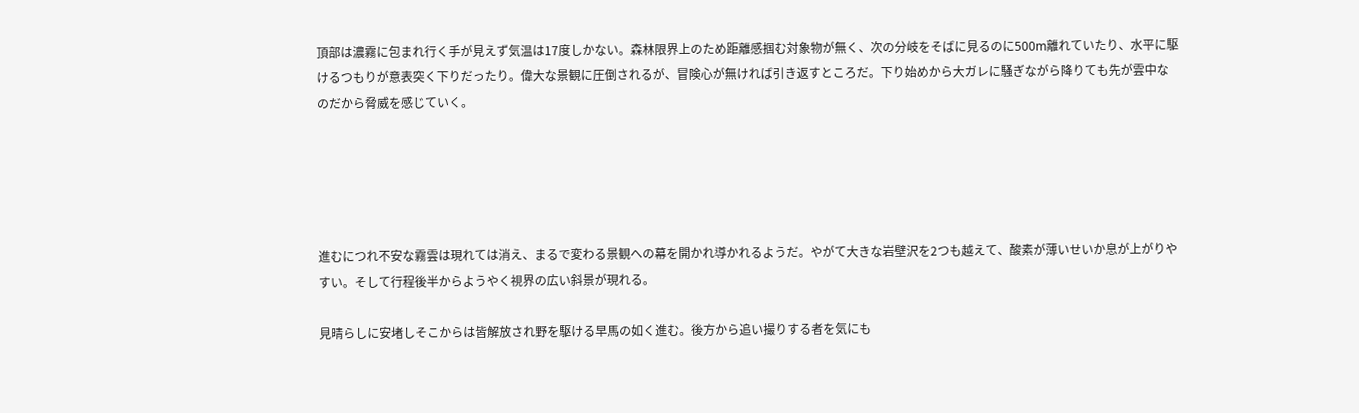頂部は濃霧に包まれ行く手が見えず気温は17度しかない。森林限界上のため距離感掴む対象物が無く、次の分岐をそばに見るのに500m離れていたり、水平に駆けるつもりが意表突く下りだったり。偉大な景観に圧倒されるが、冒険心が無ければ引き返すところだ。下り始めから大ガレに騒ぎながら降りても先が雲中なのだから脅威を感じていく。





進むにつれ不安な霧雲は現れては消え、まるで変わる景観への幕を開かれ導かれるようだ。やがて大きな岩壁沢を2つも越えて、酸素が薄いせいか息が上がりやすい。そして行程後半からようやく視界の広い斜景が現れる。

見晴らしに安堵しそこからは皆解放され野を駆ける早馬の如く進む。後方から追い撮りする者を気にも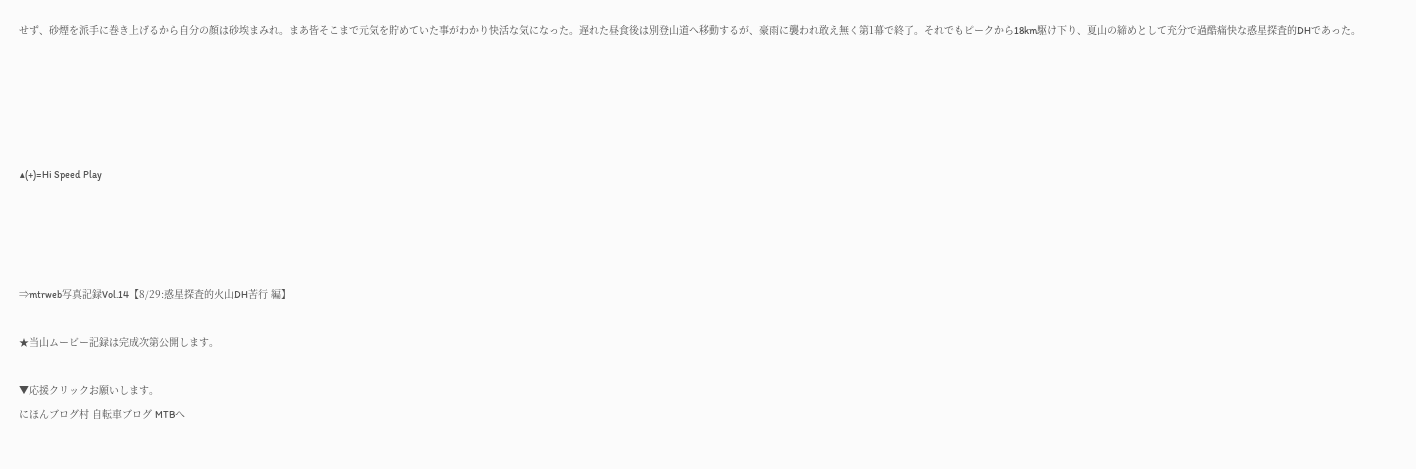せず、砂煙を派手に巻き上げるから自分の顔は砂埃まみれ。まあ皆そこまで元気を貯めていた事がわかり快活な気になった。遅れた昼食後は別登山道へ移動するが、豪雨に襲われ敢え無く第1幕で終了。それでもピークから18km駆け下り、夏山の締めとして充分で過酷痛快な惑星探査的DHであった。





▲(+)=Hi Speed Play




⇒mtrweb写真記録Vol.14【8/29:惑星探査的火山DH苦行 編】

★当山ムービー記録は完成次第公開します。

▼応援クリックお願いします。
にほんブログ村 自転車ブログ MTBへ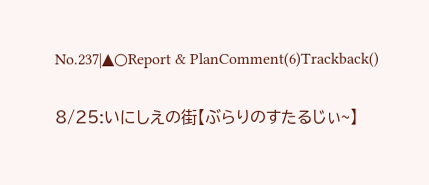No.237|▲○Report & PlanComment(6)Trackback()

8/25:いにしえの街【ぶらりのすたるじぃ~】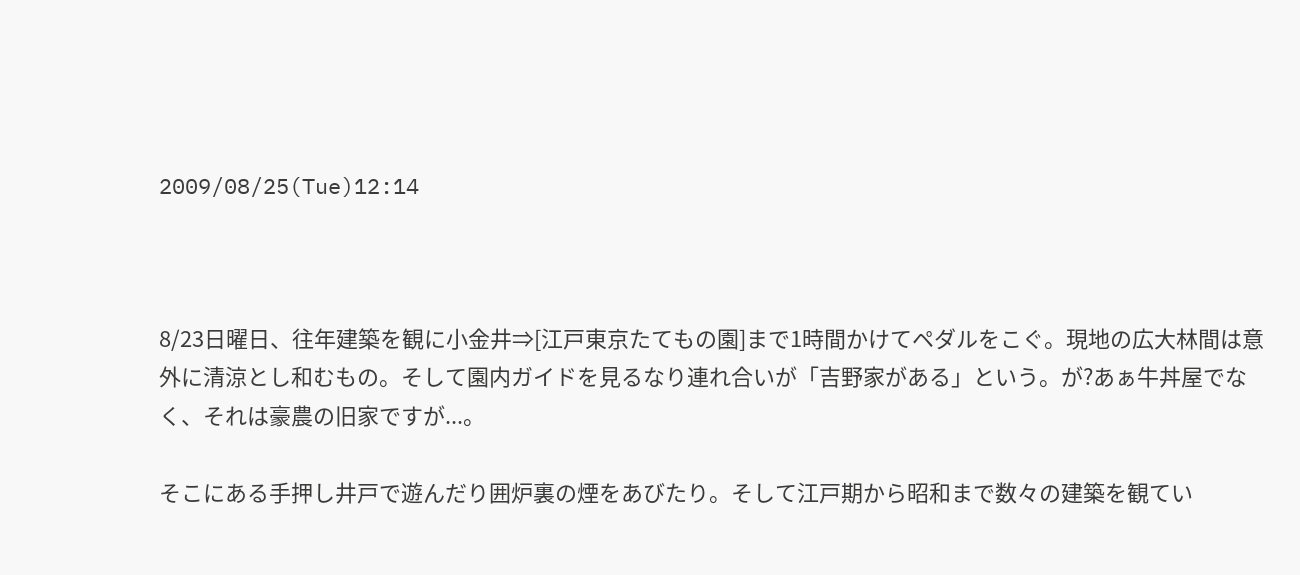2009/08/25(Tue)12:14



8/23日曜日、往年建築を観に小金井⇒[江戸東京たてもの園]まで1時間かけてペダルをこぐ。現地の広大林間は意外に清涼とし和むもの。そして園内ガイドを見るなり連れ合いが「吉野家がある」という。が?あぁ牛丼屋でなく、それは豪農の旧家ですが...。

そこにある手押し井戸で遊んだり囲炉裏の煙をあびたり。そして江戸期から昭和まで数々の建築を観てい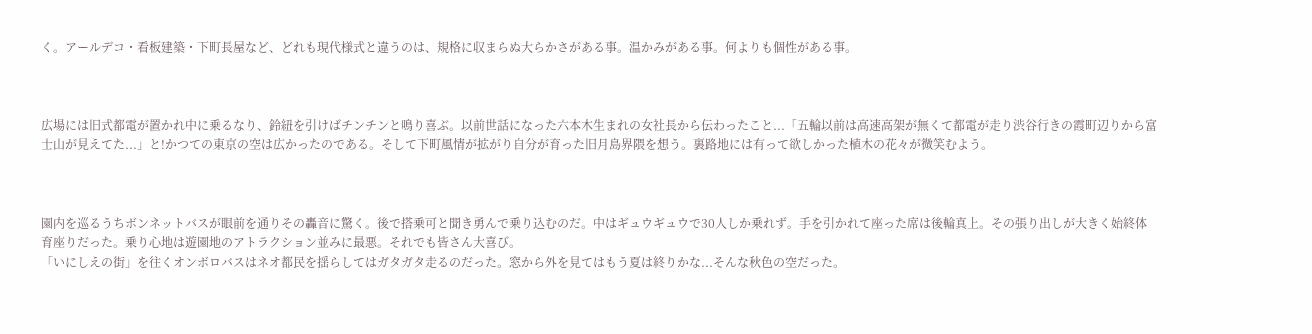く。アールデコ・看板建築・下町長屋など、どれも現代様式と違うのは、規格に収まらぬ大らかさがある事。温かみがある事。何よりも個性がある事。



広場には旧式都電が置かれ中に乗るなり、鈴紐を引けばチンチンと鳴り喜ぶ。以前世話になった六本木生まれの女社長から伝わったこと...「五輪以前は高速高架が無くて都電が走り渋谷行きの霞町辺りから富士山が見えてた...」と!かつての東京の空は広かったのである。そして下町風情が拡がり自分が育った旧月島界隈を想う。裏路地には有って欲しかった植木の花々が微笑むよう。



園内を巡るうちボンネットバスが眼前を通りその轟音に驚く。後で搭乗可と聞き勇んで乗り込むのだ。中はギュウギュウで30人しか乗れず。手を引かれて座った席は後輪真上。その張り出しが大きく始終体育座りだった。乗り心地は遊園地のアトラクション並みに最悪。それでも皆さん大喜び。
「いにしえの街」を往くオンボロバスはネオ都民を揺らしてはガタガタ走るのだった。窓から外を見てはもう夏は終りかな...そんな秋色の空だった。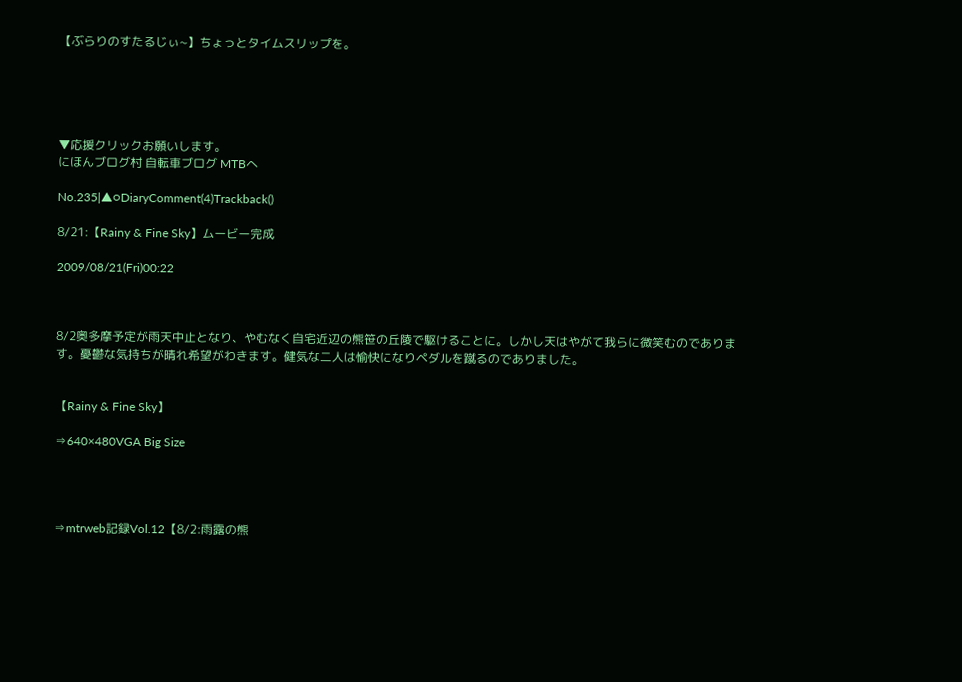【ぶらりのすたるじぃ~】ちょっとタイムスリップを。





▼応援クリックお願いします。
にほんブログ村 自転車ブログ MTBへ

No.235|▲○DiaryComment(4)Trackback()

8/21:【Rainy & Fine Sky】ムービー完成

2009/08/21(Fri)00:22



8/2奥多摩予定が雨天中止となり、やむなく自宅近辺の熊笹の丘陵で駆けることに。しかし天はやがて我らに微笑むのであります。憂鬱な気持ちが晴れ希望がわきます。健気な二人は愉快になりペダルを蹴るのでありました。


【Rainy & Fine Sky】

⇒640×480VGA Big Size




⇒mtrweb記録Vol.12【8/2:雨露の熊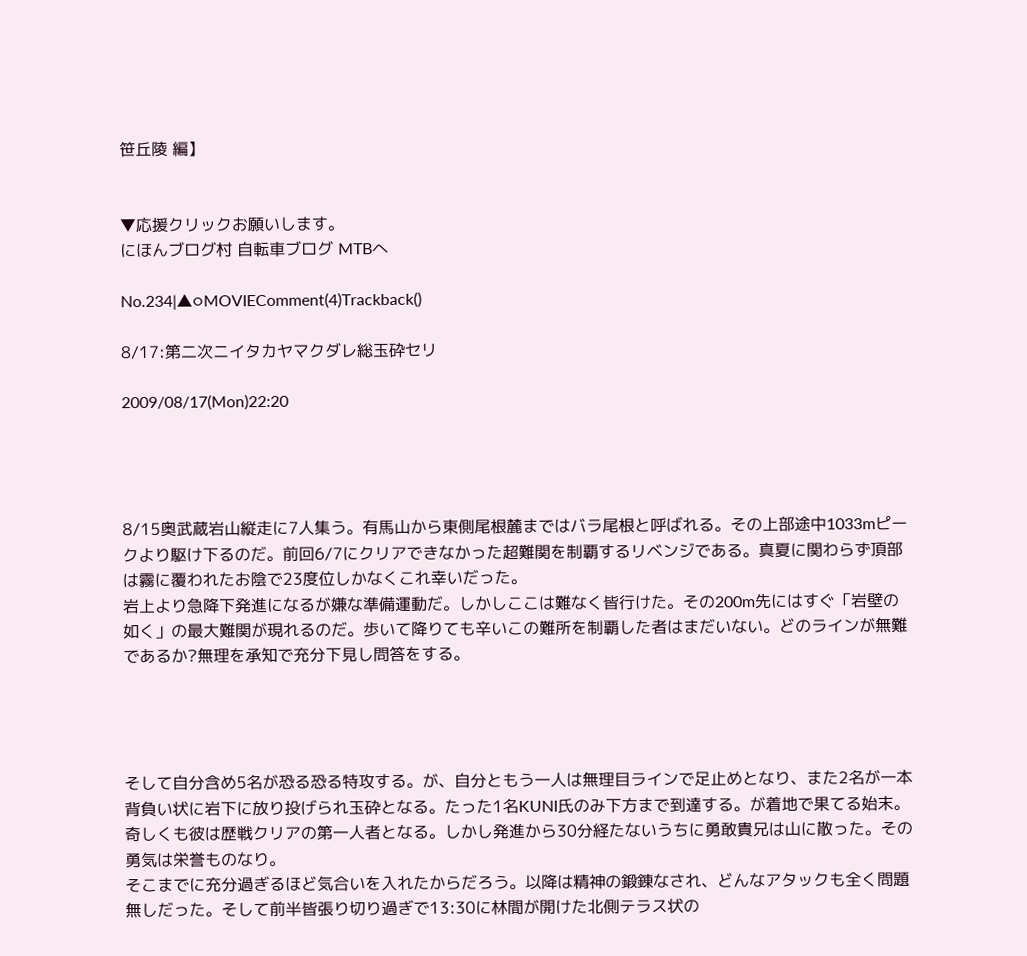笹丘陵 編】


▼応援クリックお願いします。
にほんブログ村 自転車ブログ MTBへ

No.234|▲○MOVIEComment(4)Trackback()

8/17:第二次ニイタカヤマクダレ総玉砕セリ

2009/08/17(Mon)22:20




8/15奥武蔵岩山縦走に7人集う。有馬山から東側尾根麓まではバラ尾根と呼ばれる。その上部途中1033mピークより駆け下るのだ。前回6/7にクリアできなかった超難関を制覇するリベンジである。真夏に関わらず頂部は霧に覆われたお陰で23度位しかなくこれ幸いだった。
岩上より急降下発進になるが嫌な準備運動だ。しかしここは難なく皆行けた。その200m先にはすぐ「岩壁の如く」の最大難関が現れるのだ。歩いて降りても辛いこの難所を制覇した者はまだいない。どのラインが無難であるか?無理を承知で充分下見し問答をする。




そして自分含め5名が恐る恐る特攻する。が、自分ともう一人は無理目ラインで足止めとなり、また2名が一本背負い状に岩下に放り投げられ玉砕となる。たった1名KUNI氏のみ下方まで到達する。が着地で果てる始末。奇しくも彼は歴戦クリアの第一人者となる。しかし発進から30分経たないうちに勇敢貴兄は山に散った。その勇気は栄誉ものなり。
そこまでに充分過ぎるほど気合いを入れたからだろう。以降は精神の鍛錬なされ、どんなアタックも全く問題無しだった。そして前半皆張り切り過ぎで13:30に林間が開けた北側テラス状の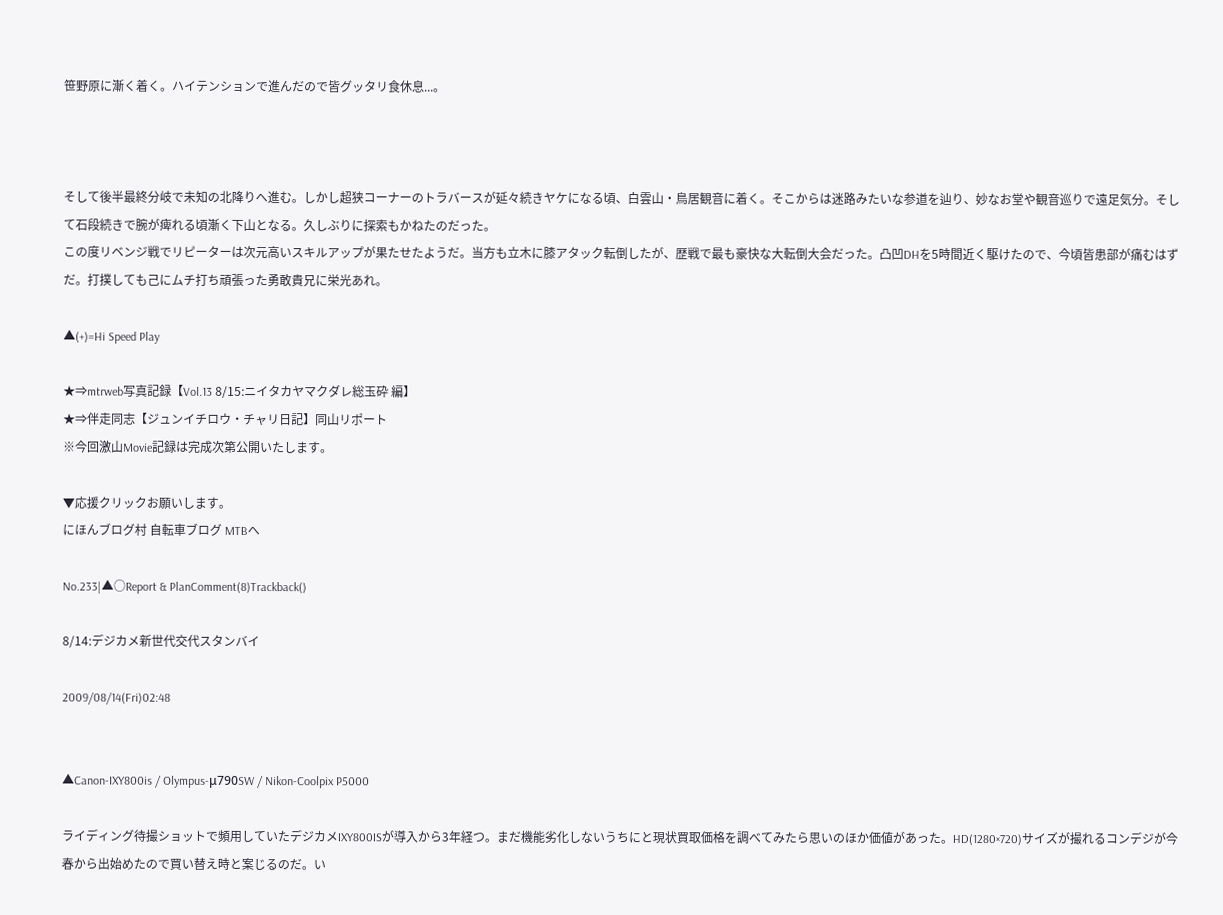笹野原に漸く着く。ハイテンションで進んだので皆グッタリ食休息...。



そして後半最終分岐で未知の北降りへ進む。しかし超狭コーナーのトラバースが延々続きヤケになる頃、白雲山・鳥居観音に着く。そこからは迷路みたいな参道を辿り、妙なお堂や観音巡りで遠足気分。そして石段続きで腕が痺れる頃漸く下山となる。久しぶりに探索もかねたのだった。
この度リベンジ戦でリピーターは次元高いスキルアップが果たせたようだ。当方も立木に膝アタック転倒したが、歴戦で最も豪快な大転倒大会だった。凸凹DHを5時間近く駆けたので、今頃皆患部が痛むはずだ。打撲しても己にムチ打ち頑張った勇敢貴兄に栄光あれ。

▲(+)=Hi Speed Play

★⇒mtrweb写真記録【Vol.13 8/15:ニイタカヤマクダレ総玉砕 編】
★⇒伴走同志【ジュンイチロウ・チャリ日記】同山リポート
※今回激山Movie記録は完成次第公開いたします。

▼応援クリックお願いします。
にほんブログ村 自転車ブログ MTBへ

No.233|▲○Report & PlanComment(8)Trackback()

8/14:デジカメ新世代交代スタンバイ

2009/08/14(Fri)02:48


▲Canon-IXY800is / Olympus-μ790SW / Nikon-Coolpix P5000

ライディング待撮ショットで頻用していたデジカメIXY800ISが導入から3年経つ。まだ機能劣化しないうちにと現状買取価格を調べてみたら思いのほか価値があった。HD(1280×720)サイズが撮れるコンデジが今春から出始めたので買い替え時と案じるのだ。い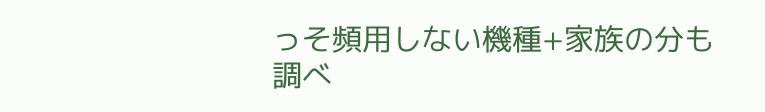っそ頻用しない機種+家族の分も調べ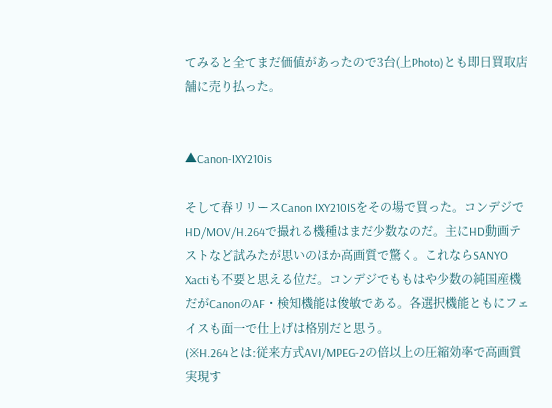てみると全てまだ価値があったので3台(上Photo)とも即日買取店舗に売り払った。


▲Canon-IXY210is

そして春リリースCanon IXY210ISをその場で買った。コンデジでHD/MOV/H.264で撮れる機種はまだ少数なのだ。主にHD動画テストなど試みたが思いのほか高画質で驚く。これならSANYO Xactiも不要と思える位だ。コンデジでももはや少数の純国産機だがCanonのAF・検知機能は俊敏である。各選択機能ともにフェイスも面一で仕上げは格別だと思う。
(※H.264とは:従来方式AVI/MPEG-2の倍以上の圧縮効率で高画質実現す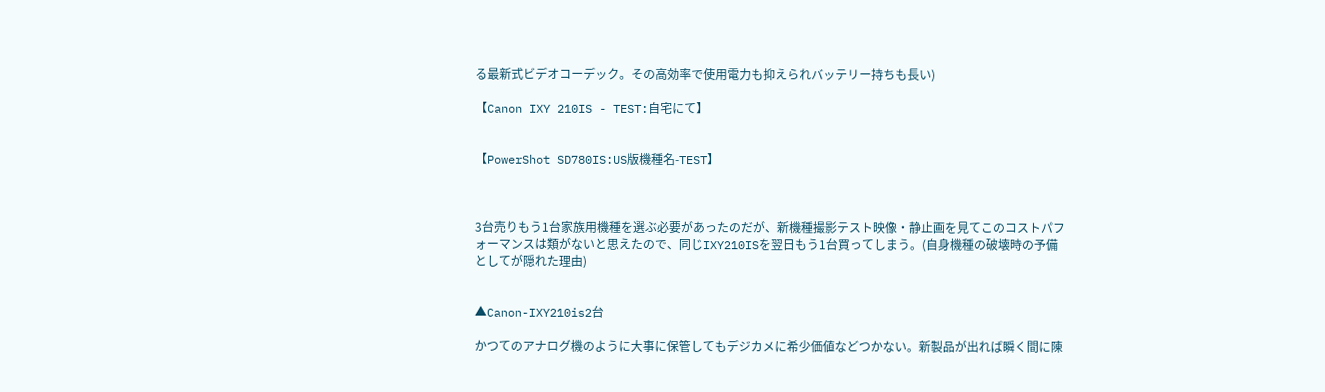る最新式ビデオコーデック。その高効率で使用電力も抑えられバッテリー持ちも長い)

【Canon IXY 210IS - TEST:自宅にて】


【PowerShot SD780IS:US版機種名-TEST】



3台売りもう1台家族用機種を選ぶ必要があったのだが、新機種撮影テスト映像・静止画を見てこのコストパフォーマンスは類がないと思えたので、同じIXY210ISを翌日もう1台買ってしまう。(自身機種の破壊時の予備としてが隠れた理由)


▲Canon-IXY210is2台

かつてのアナログ機のように大事に保管してもデジカメに希少価値などつかない。新製品が出れば瞬く間に陳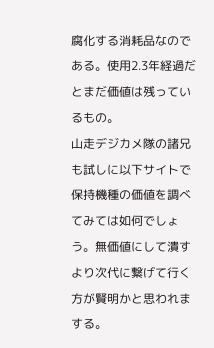腐化する消耗品なのである。使用2.3年経過だとまだ価値は残っているもの。
山走デジカメ隊の諸兄も試しに以下サイトで保持機種の価値を調べてみては如何でしょう。無価値にして潰すより次代に繋げて行く方が賢明かと思われまする。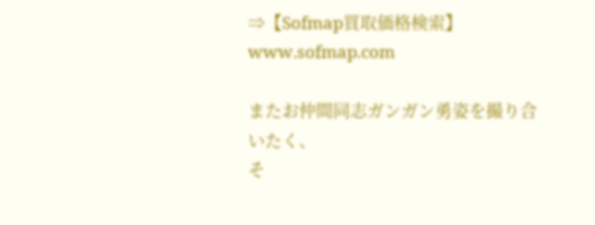⇒【Sofmap買取価格検索】www.sofmap.com

またお仲間同志ガンガン勇姿を撮り合いたく、
そ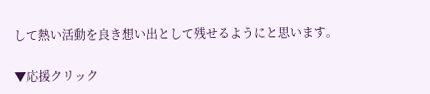して熱い活動を良き想い出として残せるようにと思います。

▼応援クリック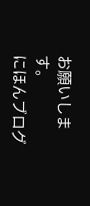お願いします。
にほんブログ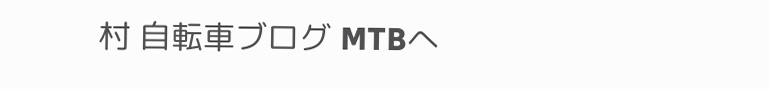村 自転車ブログ MTBへ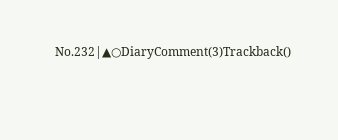No.232|▲○DiaryComment(3)Trackback()